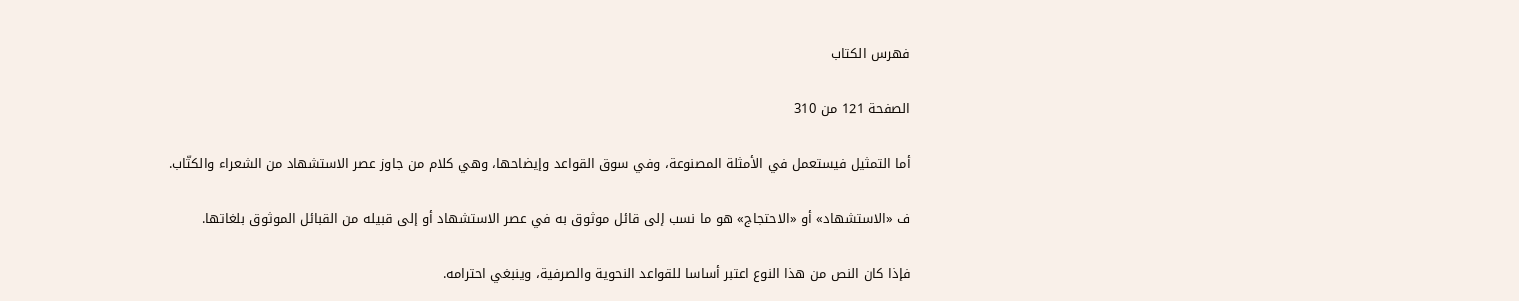فهرس الكتاب

الصفحة 121 من 310

أما التمثيل فيستعمل في الأمثلة المصنوعة، وفي سوق القواعد وإيضاحها، وهي كلام من جاوز عصر الاستشهاد من الشعراء والكتّاب.

ف «الاستشهاد» أو «الاحتجاج» هو ما نسب إلى قائل موثوق به في عصر الاستشهاد أو إلى قبيله من القبائل الموثوق بلغاتها.

فإذا كان النص من هذا النوع اعتبر أساسا للقواعد النحوية والصرفية، وينبغي احترامه.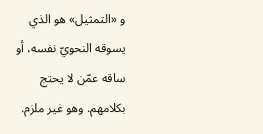و «التمثيل» هو الذي يسوقه النحويّ نفسه، أو ساقه عمّن لا يحتج بكلامهم. وهو غير ملزم.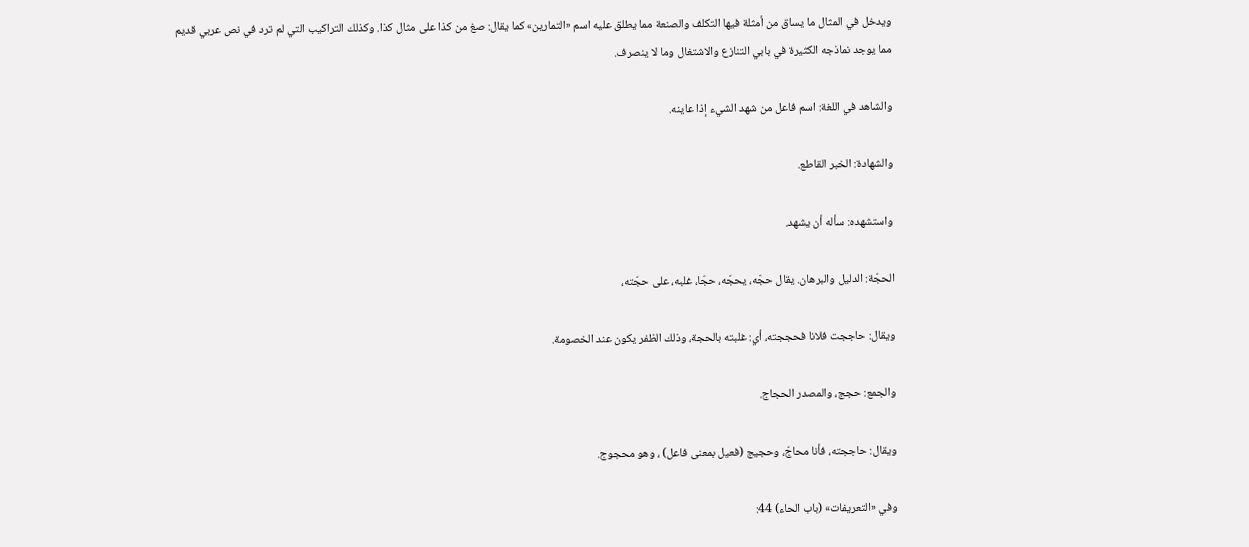ويدخل في المثال ما يساق من أمثلة فيها التكلف والصنعة مما يطلق عليه اسم «التمارين» كما يقال: صغ من كذا على مثال كذا. وكذلك التراكيب التي لم ترد في نص عربي قديم مما يوجد نماذجه الكثيرة في بابي التنازع والاشتغال وما لا ينصرف.

والشاهد في اللغة: اسم فاعل من شهد الشيء إذا عاينه.

والشهادة: الخبر القاطع.

واستشهده: سأله أن يشهد.

الحجّة: الدليل والبرهان. يقال حجّه، يحجّه، حجّا، غلبه، على حجّته،

ويقال: حاججت فلانا فحججته، أي: غلبته بالحجة، وذلك الظفر يكون عند الخصومة.

والجمع: حجج، والمصدر الحجاج.

ويقال: حاججته، فأنا محاجّ، وحجيج (فعيل بمعنى فاعل) ، وهو محجوج.

وفي «التعريفات» (باب الحاء) 44: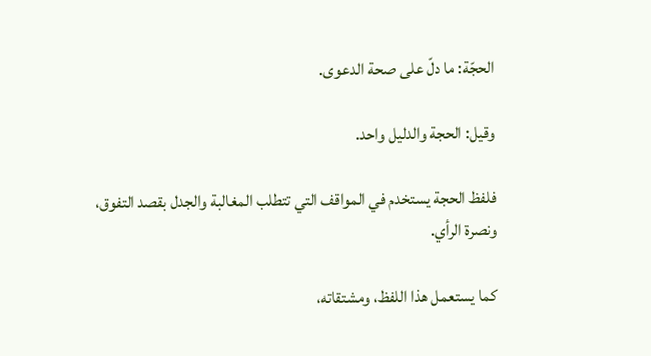الحجّة: ما دلّ على صحة الدعوى.

وقيل: الحجة والدليل واحد.

فلفظ الحجة يستخدم في المواقف التي تتطلب المغالبة والجدل بقصد التفوق، ونصرة الرأي.

كما يستعمل هذا اللفظ، ومشتقاته،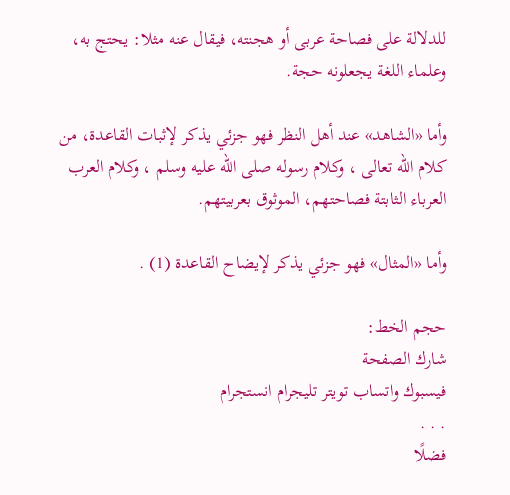للدلالة على فصاحة عربى أو هجنته، فيقال عنه مثلا: يحتج به، وعلماء اللغة يجعلونه حجة.

وأما «الشاهد» عند أهل النظر فهو جزئي يذكر لإثبات القاعدة، من كلام الله تعالى ، وكلام رسوله صلى الله عليه وسلم ، وكلام العرب العرباء الثابتة فصاحتهم، الموثوق بعربيتهم.

وأما «المثال» فهو جزئي يذكر لإيضاح القاعدة (1) .

حجم الخط:
شارك الصفحة
فيسبوك واتساب تويتر تليجرام انستجرام
. . .
فضلًا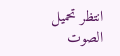انتظر تحميل الصوت